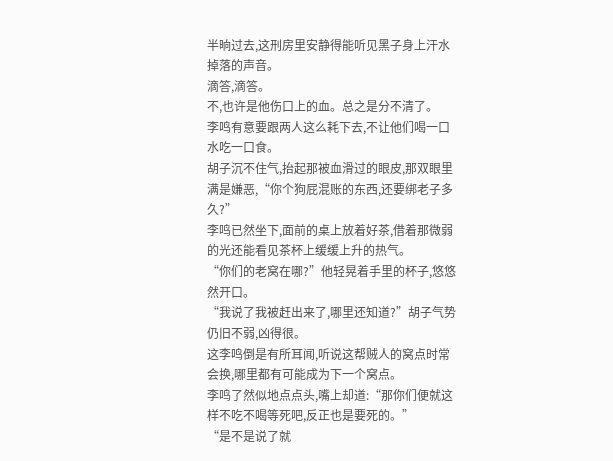半晌过去,这刑房里安静得能听见黑子身上汗水掉落的声音。
滴答,滴答。
不,也许是他伤口上的血。总之是分不清了。
李鸣有意要跟两人这么耗下去,不让他们喝一口水吃一口食。
胡子沉不住气,抬起那被血滑过的眼皮,那双眼里满是嫌恶,“你个狗屁混账的东西,还要绑老子多久?”
李鸣已然坐下,面前的桌上放着好茶,借着那微弱的光还能看见茶杯上缓缓上升的热气。
“你们的老窝在哪?”他轻晃着手里的杯子,悠悠然开口。
“我说了我被赶出来了,哪里还知道?”胡子气势仍旧不弱,凶得很。
这李鸣倒是有所耳闻,听说这帮贼人的窝点时常会换,哪里都有可能成为下一个窝点。
李鸣了然似地点点头,嘴上却道:“那你们便就这样不吃不喝等死吧,反正也是要死的。”
“是不是说了就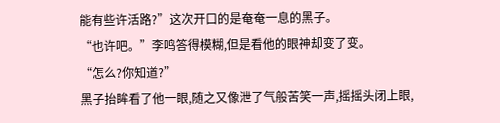能有些许活路?”这次开口的是奄奄一息的黑子。
“也许吧。”李鸣答得模糊,但是看他的眼神却变了变。
“怎么?你知道?”
黑子抬眸看了他一眼,随之又像泄了气般苦笑一声,摇摇头闭上眼,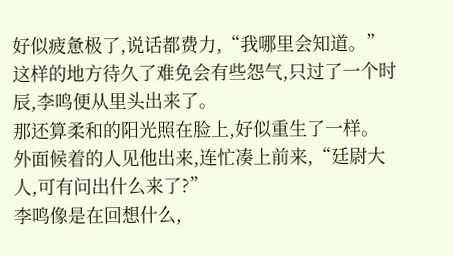好似疲惫极了,说话都费力,“我哪里会知道。”
这样的地方待久了难免会有些怨气,只过了一个时辰,李鸣便从里头出来了。
那还算柔和的阳光照在脸上,好似重生了一样。
外面候着的人见他出来,连忙凑上前来,“廷尉大人,可有问出什么来了?”
李鸣像是在回想什么,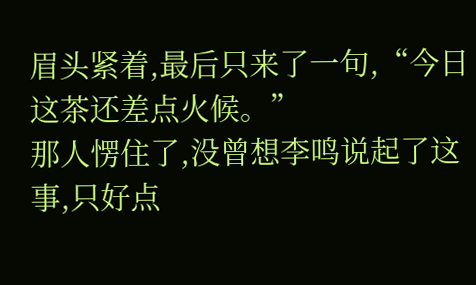眉头紧着,最后只来了一句,“今日这茶还差点火候。”
那人愣住了,没曾想李鸣说起了这事,只好点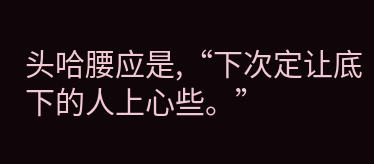头哈腰应是,“下次定让底下的人上心些。”